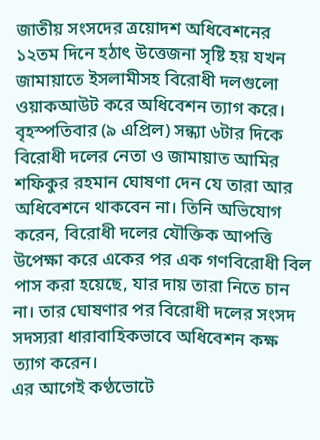জাতীয় সংসদের ত্রয়োদশ অধিবেশনের ১২তম দিনে হঠাৎ উত্তেজনা সৃষ্টি হয় যখন জামায়াতে ইসলামীসহ বিরোধী দলগুলো ওয়াকআউট করে অধিবেশন ত্যাগ করে। বৃহস্পতিবার (৯ এপ্রিল) সন্ধ্যা ৬টার দিকে বিরোধী দলের নেতা ও জামায়াত আমির শফিকুর রহমান ঘোষণা দেন যে তারা আর অধিবেশনে থাকবেন না। তিনি অভিযোগ করেন, বিরোধী দলের যৌক্তিক আপত্তি উপেক্ষা করে একের পর এক গণবিরোধী বিল পাস করা হয়েছে, যার দায় তারা নিতে চান না। তার ঘোষণার পর বিরোধী দলের সংসদ সদস্যরা ধারাবাহিকভাবে অধিবেশন কক্ষ ত্যাগ করেন।
এর আগেই কণ্ঠভোটে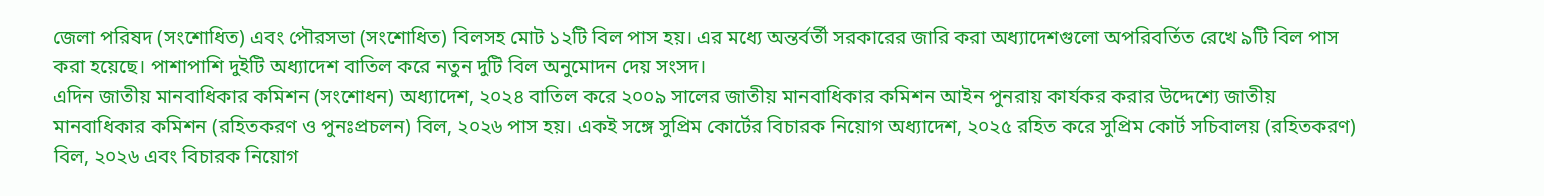জেলা পরিষদ (সংশোধিত) এবং পৌরসভা (সংশোধিত) বিলসহ মোট ১২টি বিল পাস হয়। এর মধ্যে অন্তর্বর্তী সরকারের জারি করা অধ্যাদেশগুলো অপরিবর্তিত রেখে ৯টি বিল পাস করা হয়েছে। পাশাপাশি দুইটি অধ্যাদেশ বাতিল করে নতুন দুটি বিল অনুমোদন দেয় সংসদ।
এদিন জাতীয় মানবাধিকার কমিশন (সংশোধন) অধ্যাদেশ, ২০২৪ বাতিল করে ২০০৯ সালের জাতীয় মানবাধিকার কমিশন আইন পুনরায় কার্যকর করার উদ্দেশ্যে জাতীয় মানবাধিকার কমিশন (রহিতকরণ ও পুনঃপ্রচলন) বিল, ২০২৬ পাস হয়। একই সঙ্গে সুপ্রিম কোর্টের বিচারক নিয়োগ অধ্যাদেশ, ২০২৫ রহিত করে সুপ্রিম কোর্ট সচিবালয় (রহিতকরণ) বিল, ২০২৬ এবং বিচারক নিয়োগ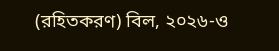(রহিতকরণ) বিল, ২০২৬-ও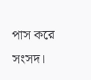পাস করে সংসদ।